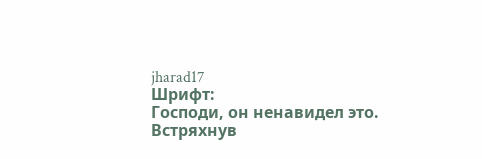jharad17
Шрифт:
Господи, он ненавидел это.
Встряхнув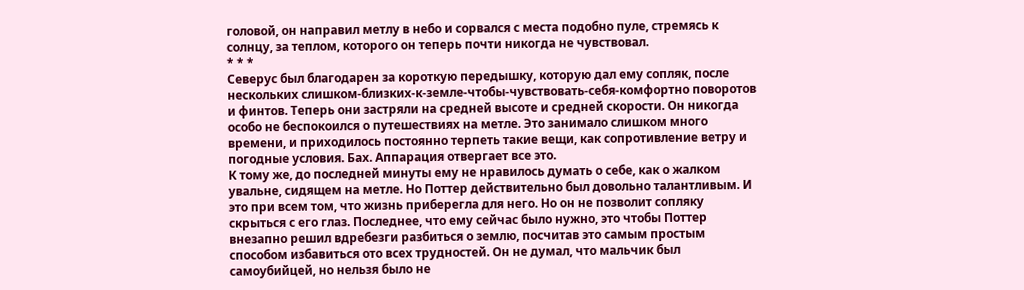головой, он направил метлу в небо и сорвался с места подобно пуле, стремясь к солнцу, за теплом, которого он теперь почти никогда не чувствовал.
* * *
Северус был благодарен за короткую передышку, которую дал ему сопляк, после нескольких слишком-близких-к-земле-чтобы-чувствовать-себя-комфортно поворотов и финтов. Теперь они застряли на средней высоте и средней скорости. Он никогда особо не беспокоился о путешествиях на метле. Это занимало слишком много времени, и приходилось постоянно терпеть такие вещи, как сопротивление ветру и погодные условия. Бах. Аппарация отвергает все это.
К тому же, до последней минуты ему не нравилось думать о себе, как о жалком увальне, сидящем на метле. Но Поттер действительно был довольно талантливым. И это при всем том, что жизнь приберегла для него. Но он не позволит сопляку скрыться с его глаз. Последнее, что ему сейчас было нужно, это чтобы Поттер внезапно решил вдребезги разбиться о землю, посчитав это самым простым способом избавиться ото всех трудностей. Он не думал, что мальчик был самоубийцей, но нельзя было не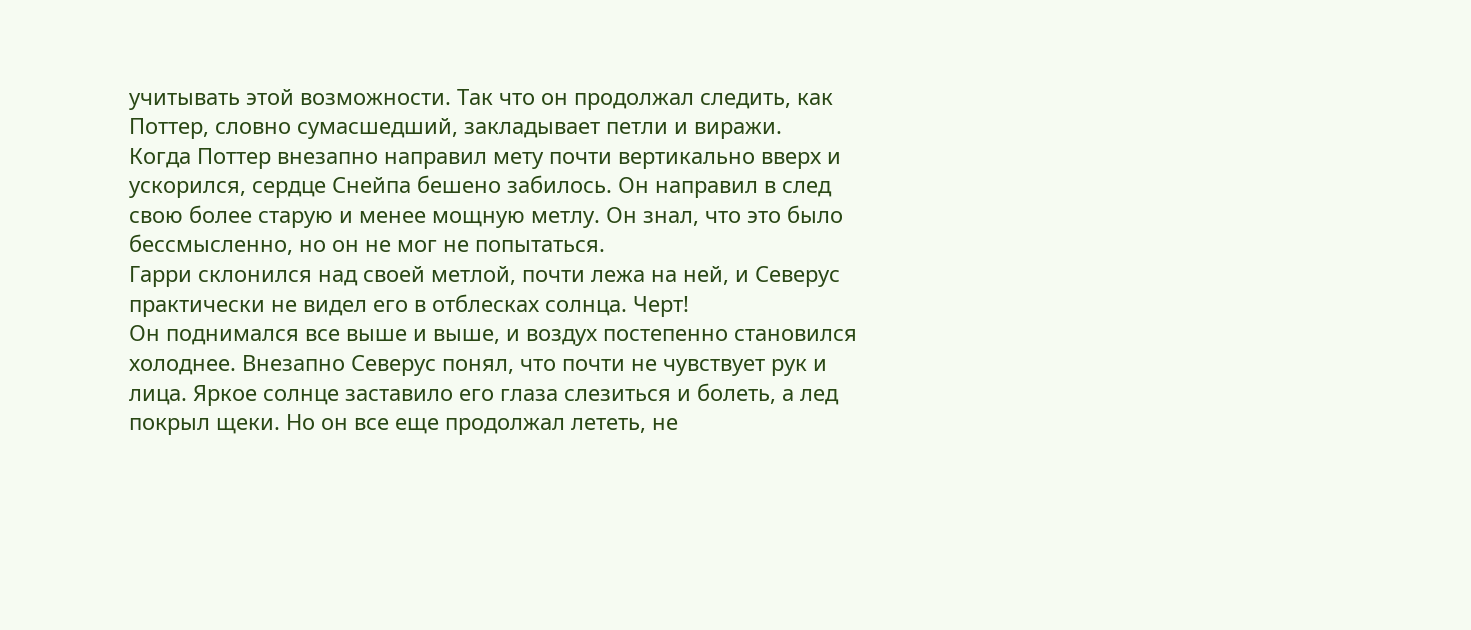учитывать этой возможности. Так что он продолжал следить, как Поттер, словно сумасшедший, закладывает петли и виражи.
Когда Поттер внезапно направил мету почти вертикально вверх и ускорился, сердце Снейпа бешено забилось. Он направил в след свою более старую и менее мощную метлу. Он знал, что это было бессмысленно, но он не мог не попытаться.
Гарри склонился над своей метлой, почти лежа на ней, и Северус практически не видел его в отблесках солнца. Черт!
Он поднимался все выше и выше, и воздух постепенно становился холоднее. Внезапно Северус понял, что почти не чувствует рук и лица. Яркое солнце заставило его глаза слезиться и болеть, а лед покрыл щеки. Но он все еще продолжал лететь, не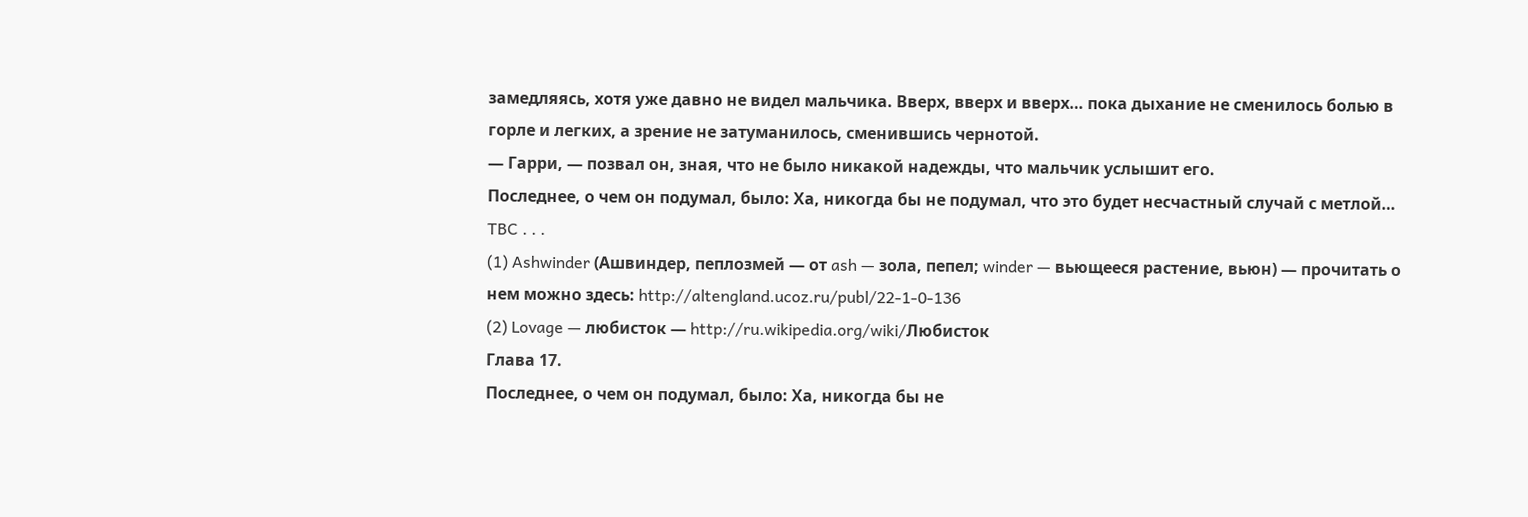замедляясь, хотя уже давно не видел мальчика. Вверх, вверх и вверх… пока дыхание не сменилось болью в горле и легких, а зрение не затуманилось, сменившись чернотой.
— Гарри, — позвал он, зная, что не было никакой надежды, что мальчик услышит его.
Последнее, о чем он подумал, было: Ха, никогда бы не подумал, что это будет несчастный случай с метлой…
TBC . . .
(1) Ashwinder (Ашвиндер, пеплозмей — от ash — зола, пепел; winder — вьющееся растение, вьюн) — прочитать о нем можно здесь: http://altengland.ucoz.ru/publ/22-1-0-136
(2) Lovage — любисток — http://ru.wikipedia.org/wiki/Любисток
Глава 17.
Последнее, о чем он подумал, было: Ха, никогда бы не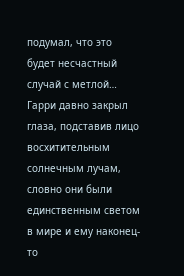подумал, что это будет несчастный случай с метлой…
Гарри давно закрыл глаза, подставив лицо восхитительным солнечным лучам, словно они были единственным светом в мире и ему наконец-то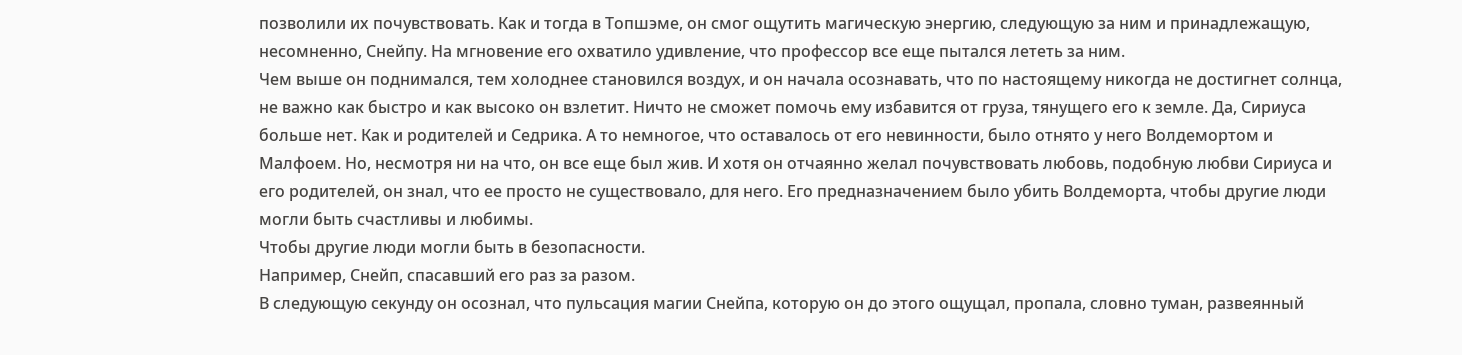позволили их почувствовать. Как и тогда в Топшэме, он смог ощутить магическую энергию, следующую за ним и принадлежащую, несомненно, Снейпу. На мгновение его охватило удивление, что профессор все еще пытался лететь за ним.
Чем выше он поднимался, тем холоднее становился воздух, и он начала осознавать, что по настоящему никогда не достигнет солнца, не важно как быстро и как высоко он взлетит. Ничто не сможет помочь ему избавится от груза, тянущего его к земле. Да, Сириуса больше нет. Как и родителей и Седрика. А то немногое, что оставалось от его невинности, было отнято у него Волдемортом и Малфоем. Но, несмотря ни на что, он все еще был жив. И хотя он отчаянно желал почувствовать любовь, подобную любви Сириуса и его родителей, он знал, что ее просто не существовало, для него. Его предназначением было убить Волдеморта, чтобы другие люди могли быть счастливы и любимы.
Чтобы другие люди могли быть в безопасности.
Например, Снейп, спасавший его раз за разом.
В следующую секунду он осознал, что пульсация магии Снейпа, которую он до этого ощущал, пропала, словно туман, развеянный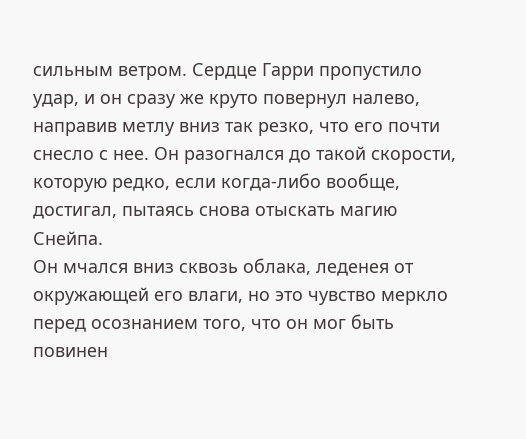сильным ветром. Сердце Гарри пропустило удар, и он сразу же круто повернул налево, направив метлу вниз так резко, что его почти снесло с нее. Он разогнался до такой скорости, которую редко, если когда-либо вообще, достигал, пытаясь снова отыскать магию Снейпа.
Он мчался вниз сквозь облака, леденея от окружающей его влаги, но это чувство меркло перед осознанием того, что он мог быть повинен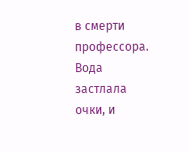в смерти профессора. Вода застлала очки, и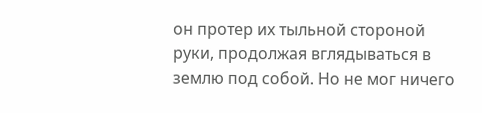он протер их тыльной стороной руки, продолжая вглядываться в землю под собой. Но не мог ничего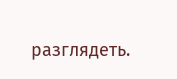разглядеть.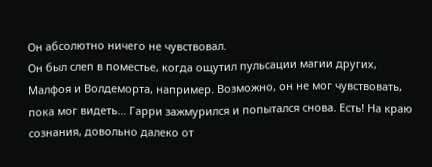Он абсолютно ничего не чувствовал.
Он был слеп в поместье, когда ощутил пульсации магии других, Малфоя и Волдеморта, например. Возможно, он не мог чувствовать, пока мог видеть… Гарри зажмурился и попытался снова. Есть! На краю сознания, довольно далеко от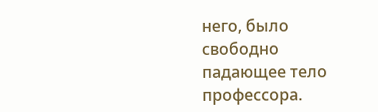него, было свободно падающее тело профессора.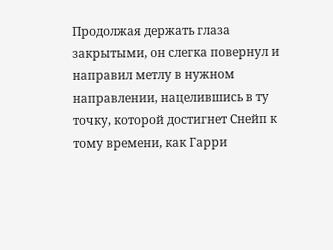Продолжая держать глаза закрытыми, он слегка повернул и направил метлу в нужном направлении, нацелившись в ту точку, которой достигнет Снейп к тому времени, как Гарри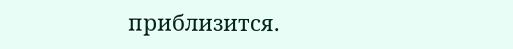приблизится.